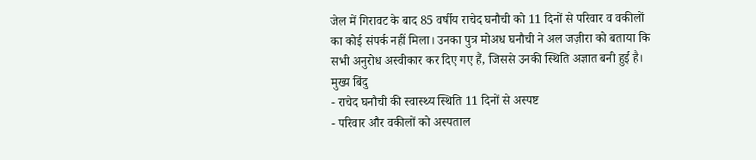जेल में गिरावट के बाद 85 वर्षीय राचेद घनौची को 11 दिनों से परिवार व वकीलों का कोई संपर्क नहीं मिला। उनका पुत्र मोअध घनौची ने अल जज़ीरा को बताया कि सभी अनुरोध अस्वीकार कर दिए गए हैं, जिससे उनकी स्थिति अज्ञात बनी हुई है।
मुख्य बिंदु
- राचेद घनौची की स्वास्थ्य स्थिति 11 दिनों से अस्पष्ट
- परिवार और वकीलों को अस्पताल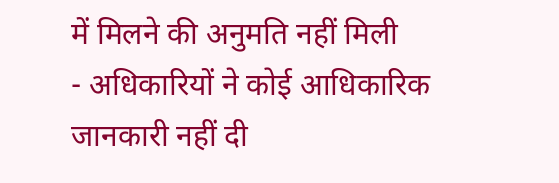में मिलने की अनुमति नहीं मिली
- अधिकारियों ने कोई आधिकारिक जानकारी नहीं दी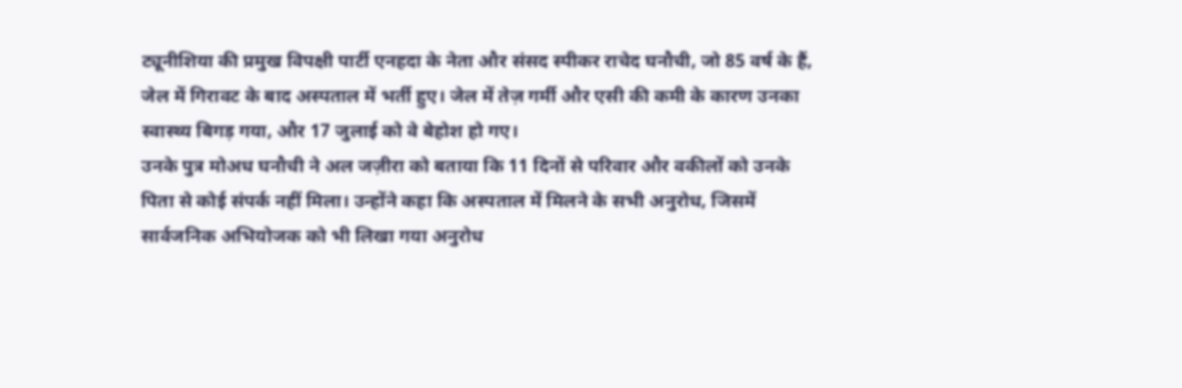ट्यूनीशिया की प्रमुख विपक्षी पार्टी एनहदा के नेता और संसद स्पीकर राचेद घनौची, जो 85 वर्ष के हैं, जेल में गिरावट के बाद अस्पताल में भर्ती हुए। जेल में तेज़ गर्मी और एसी की कमी के कारण उनका स्वास्थ्य बिगड़ गया, और 17 जुलाई को वे बेहोश हो गए।
उनके पुत्र मोअध घनौची ने अल जज़ीरा को बताया कि 11 दिनों से परिवार और वकीलों को उनके पिता से कोई संपर्क नहीं मिला। उन्होंने कहा कि अस्पताल में मिलने के सभी अनुरोध, जिसमें सार्वजनिक अभियोजक को भी लिखा गया अनुरोध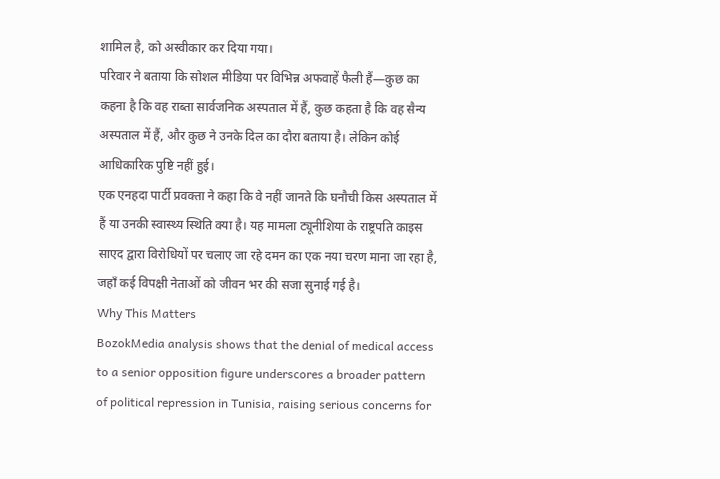शामिल है, को अस्वीकार कर दिया गया।
परिवार ने बताया कि सोशल मीडिया पर विभिन्न अफवाहें फैली हैं—कुछ का कहना है कि वह राब्ता सार्वजनिक अस्पताल में हैं, कुछ कहता है कि वह सैन्य अस्पताल में हैं, और कुछ ने उनके दिल का दौरा बताया है। लेकिन कोई आधिकारिक पुष्टि नहीं हुई।
एक एनहदा पार्टी प्रवक्ता ने कहा कि वे नहीं जानते कि घनौची किस अस्पताल में हैं या उनकी स्वास्थ्य स्थिति क्या है। यह मामला ट्यूनीशिया के राष्ट्रपति काइस साएद द्वारा विरोधियों पर चलाए जा रहे दमन का एक नया चरण माना जा रहा है, जहाँ कई विपक्षी नेताओं को जीवन भर की सजा सुनाई गई है।
Why This Matters
BozokMedia analysis shows that the denial of medical access to a senior opposition figure underscores a broader pattern of political repression in Tunisia, raising serious concerns for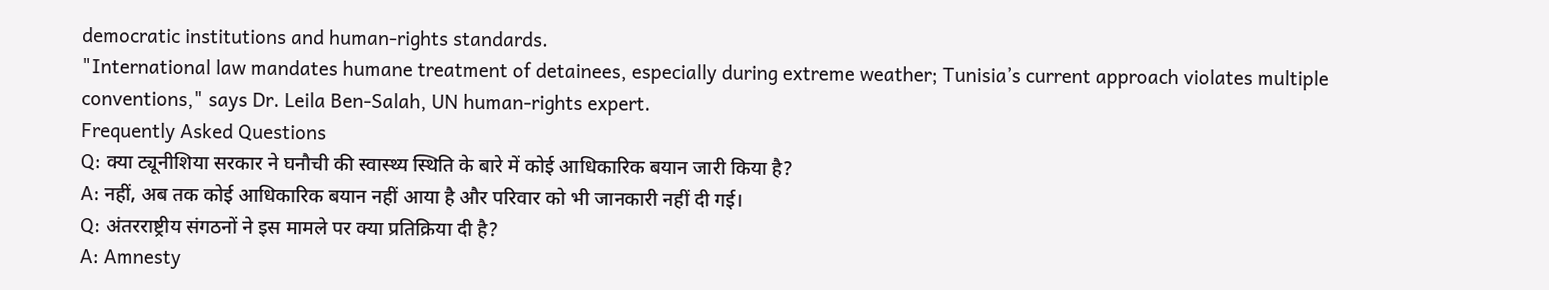democratic institutions and human‑rights standards.
"International law mandates humane treatment of detainees, especially during extreme weather; Tunisia’s current approach violates multiple conventions," says Dr. Leila Ben‑Salah, UN human‑rights expert.
Frequently Asked Questions
Q: क्या ट्यूनीशिया सरकार ने घनौची की स्वास्थ्य स्थिति के बारे में कोई आधिकारिक बयान जारी किया है?
A: नहीं, अब तक कोई आधिकारिक बयान नहीं आया है और परिवार को भी जानकारी नहीं दी गई।
Q: अंतरराष्ट्रीय संगठनों ने इस मामले पर क्या प्रतिक्रिया दी है?
A: Amnesty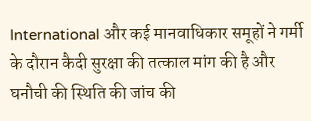International और कई मानवाधिकार समूहों ने गर्मी के दौरान कैदी सुरक्षा की तत्काल मांग की है और घनौची की स्थिति की जांच की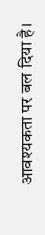आवश्यकता पर बल दिया है।